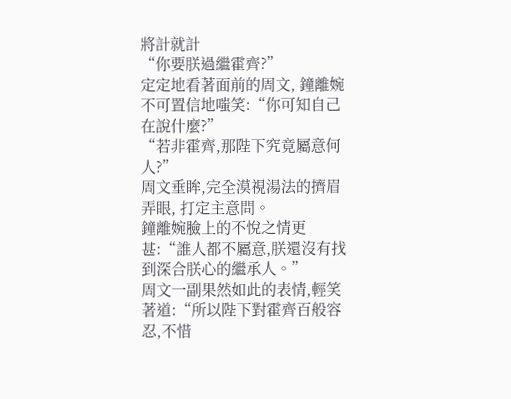將計就計
“你要朕過繼霍齊?”
定定地看著面前的周文, 鐘離婉不可置信地嗤笑:“你可知自己在說什麼?”
“若非霍齊,那陛下究竟屬意何人?”
周文垂眸,完全漠視湯法的擠眉弄眼, 打定主意問。
鐘離婉臉上的不悅之情更甚:“誰人都不屬意,朕還沒有找到深合朕心的繼承人。”
周文一副果然如此的表情,輕笑著道:“所以陛下對霍齊百般容忍,不惜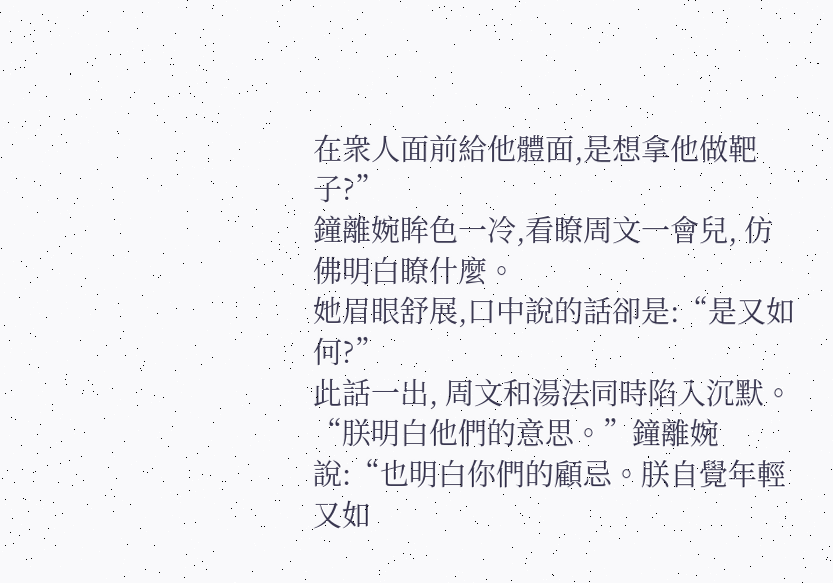在衆人面前給他體面,是想拿他做靶子?”
鐘離婉眸色一冷,看瞭周文一會兒, 仿佛明白瞭什麼。
她眉眼舒展,口中說的話卻是:“是又如何?”
此話一出, 周文和湯法同時陷入沉默。
“朕明白他們的意思。”鐘離婉說:“也明白你們的顧忌。朕自覺年輕又如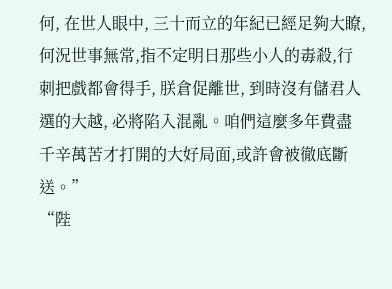何, 在世人眼中, 三十而立的年紀已經足夠大瞭, 何況世事無常,指不定明日那些小人的毒殺,行刺把戲都會得手, 朕倉促離世, 到時沒有儲君人選的大越, 必將陷入混亂。咱們這麼多年費盡千辛萬苦才打開的大好局面,或許會被徹底斷送。”
“陛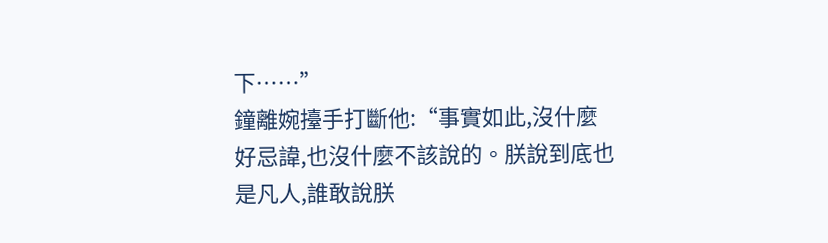下……”
鐘離婉擡手打斷他:“事實如此,沒什麼好忌諱,也沒什麼不該說的。朕說到底也是凡人,誰敢說朕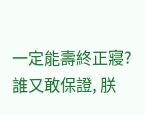一定能壽終正寢?誰又敢保證, 朕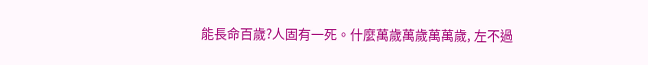能長命百歲?人固有一死。什麼萬歲萬歲萬萬歲, 左不過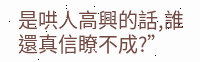是哄人高興的話,誰還真信瞭不成?”